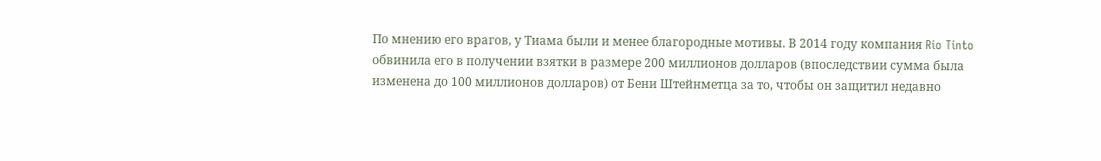По мнению его врагов, у Тиама были и менее благородные мотивы. В 2014 году компания Rio Tinto обвинила его в получении взятки в размере 200 миллионов долларов (впоследствии сумма была изменена до 100 миллионов долларов) от Бени Штейнметца за то, чтобы он защитил недавно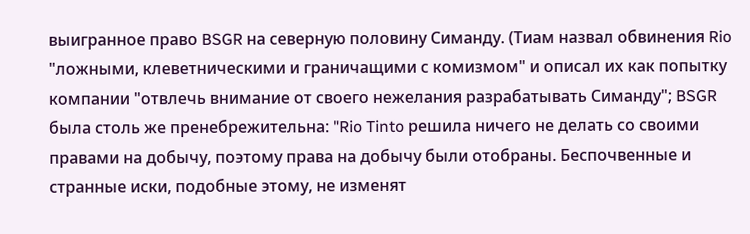выигранное право BSGR на северную половину Симанду. (Тиам назвал обвинения Rio "ложными, клеветническими и граничащими с комизмом" и описал их как попытку компании "отвлечь внимание от своего нежелания разрабатывать Симанду"; BSGR была столь же пренебрежительна: "Rio Tinto решила ничего не делать со своими правами на добычу, поэтому права на добычу были отобраны. Беспочвенные и странные иски, подобные этому, не изменят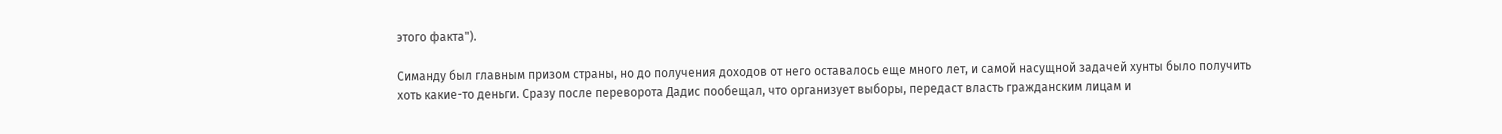этого факта").

Симанду был главным призом страны, но до получения доходов от него оставалось еще много лет, и самой насущной задачей хунты было получить хоть какие-то деньги. Сразу после переворота Дадис пообещал, что организует выборы, передаст власть гражданским лицам и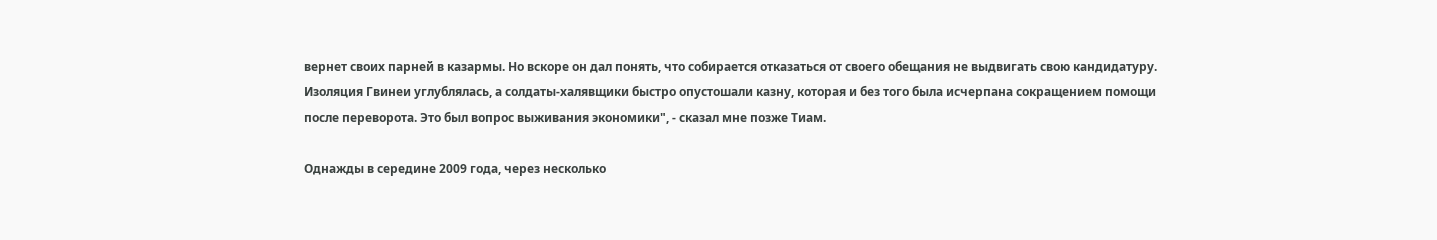вернет своих парней в казармы. Но вскоре он дал понять, что собирается отказаться от своего обещания не выдвигать свою кандидатуру. Изоляция Гвинеи углублялась, а солдаты-халявщики быстро опустошали казну, которая и без того была исчерпана сокращением помощи после переворота. Это был вопрос выживания экономики", - сказал мне позже Тиам.

Однажды в середине 2009 года, через несколько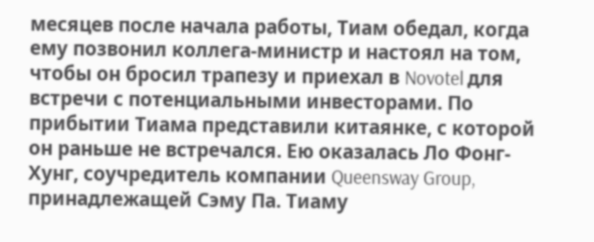месяцев после начала работы, Тиам обедал, когда ему позвонил коллега-министр и настоял на том, чтобы он бросил трапезу и приехал в Novotel для встречи с потенциальными инвесторами. По прибытии Тиама представили китаянке, с которой он раньше не встречался. Ею оказалась Ло Фонг-Хунг, соучредитель компании Queensway Group, принадлежащей Сэму Па. Тиаму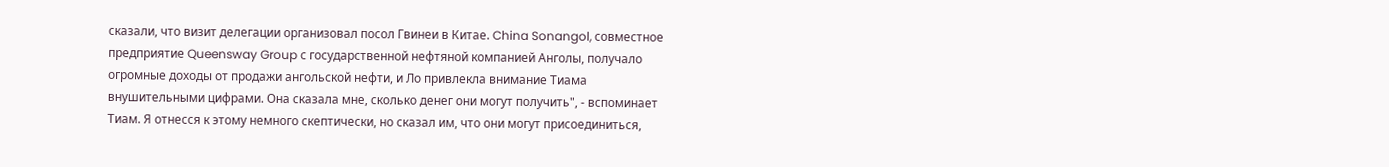сказали, что визит делегации организовал посол Гвинеи в Китае. China Sonangol, совместное предприятие Queensway Group с государственной нефтяной компанией Анголы, получало огромные доходы от продажи ангольской нефти, и Ло привлекла внимание Тиама внушительными цифрами. Она сказала мне, сколько денег они могут получить", - вспоминает Тиам. Я отнесся к этому немного скептически, но сказал им, что они могут присоединиться,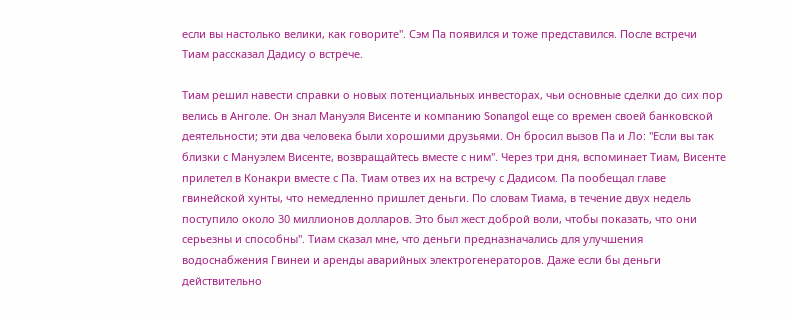если вы настолько велики, как говорите". Сэм Па появился и тоже представился. После встречи Тиам рассказал Дадису о встрече.

Тиам решил навести справки о новых потенциальных инвесторах, чьи основные сделки до сих пор велись в Анголе. Он знал Мануэля Висенте и компанию Sonangol еще со времен своей банковской деятельности; эти два человека были хорошими друзьями. Он бросил вызов Па и Ло: "Если вы так близки с Мануэлем Висенте, возвращайтесь вместе с ним". Через три дня, вспоминает Тиам, Висенте прилетел в Конакри вместе с Па. Тиам отвез их на встречу с Дадисом. Па пообещал главе гвинейской хунты, что немедленно пришлет деньги. По словам Тиама, в течение двух недель поступило около 30 миллионов долларов. Это был жест доброй воли, чтобы показать, что они серьезны и способны". Тиам сказал мне, что деньги предназначались для улучшения водоснабжения Гвинеи и аренды аварийных электрогенераторов. Даже если бы деньги действительно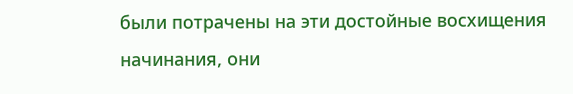были потрачены на эти достойные восхищения начинания, они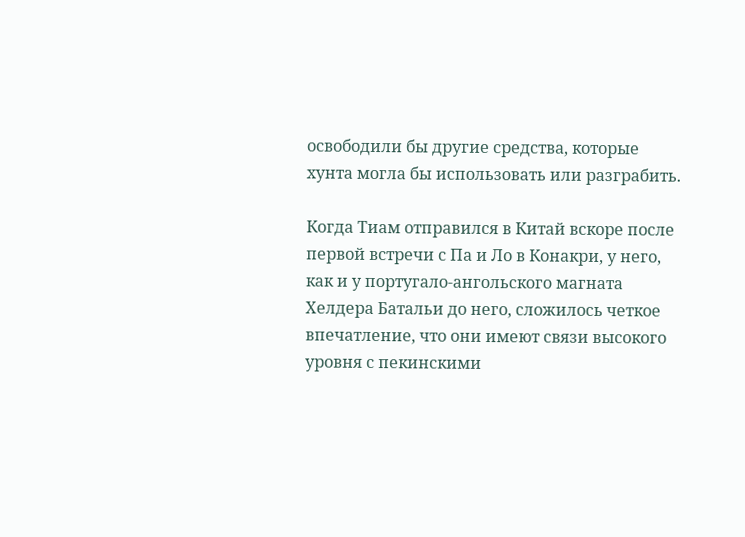освободили бы другие средства, которые хунта могла бы использовать или разграбить.

Когда Тиам отправился в Китай вскоре после первой встречи с Па и Ло в Конакри, у него, как и у португало-ангольского магната Хелдера Батальи до него, сложилось четкое впечатление, что они имеют связи высокого уровня с пекинскими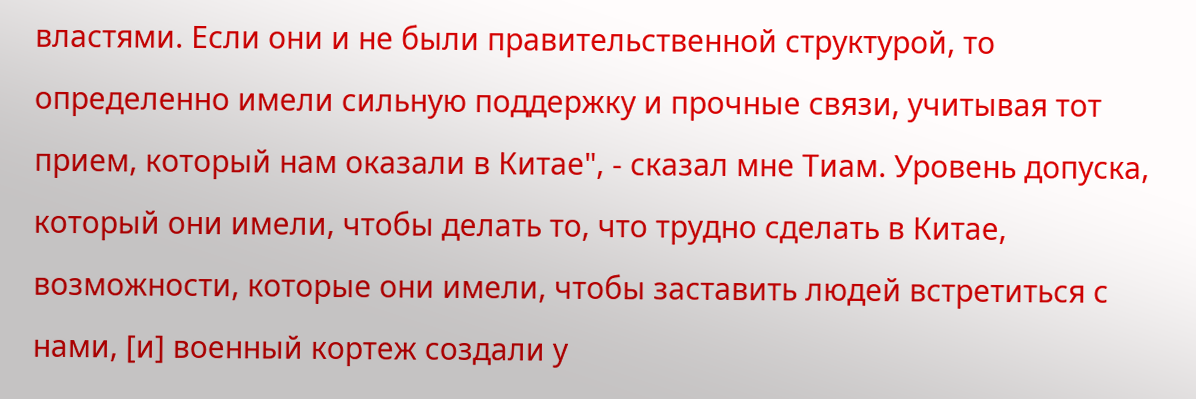властями. Если они и не были правительственной структурой, то определенно имели сильную поддержку и прочные связи, учитывая тот прием, который нам оказали в Китае", - сказал мне Тиам. Уровень допуска, который они имели, чтобы делать то, что трудно сделать в Китае, возможности, которые они имели, чтобы заставить людей встретиться с нами, [и] военный кортеж создали у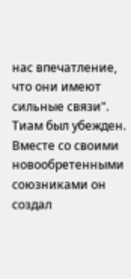нас впечатление, что они имеют сильные связи". Тиам был убежден. Вместе со своими новообретенными союзниками он создал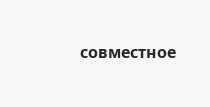совместное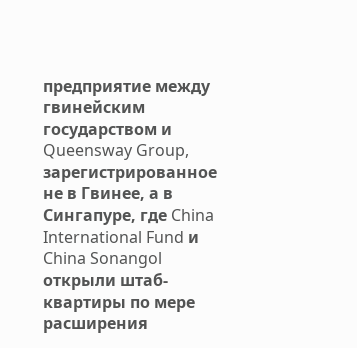предприятие между гвинейским государством и Queensway Group, зарегистрированное не в Гвинее, а в Сингапуре, где China International Fund и China Sonangol открыли штаб-квартиры по мере расширения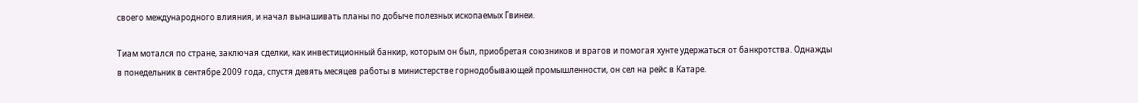своего международного влияния, и начал вынашивать планы по добыче полезных ископаемых Гвинеи.

Тиам мотался по стране, заключая сделки, как инвестиционный банкир, которым он был, приобретая союзников и врагов и помогая хунте удержаться от банкротства. Однажды в понедельник в сентябре 2009 года, спустя девять месяцев работы в министерстве горнодобывающей промышленности, он сел на рейс в Катаре.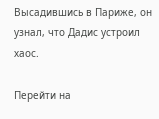Высадившись в Париже, он узнал, что Дадис устроил хаос.

Перейти на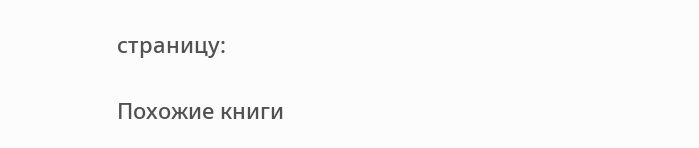страницу:

Похожие книги